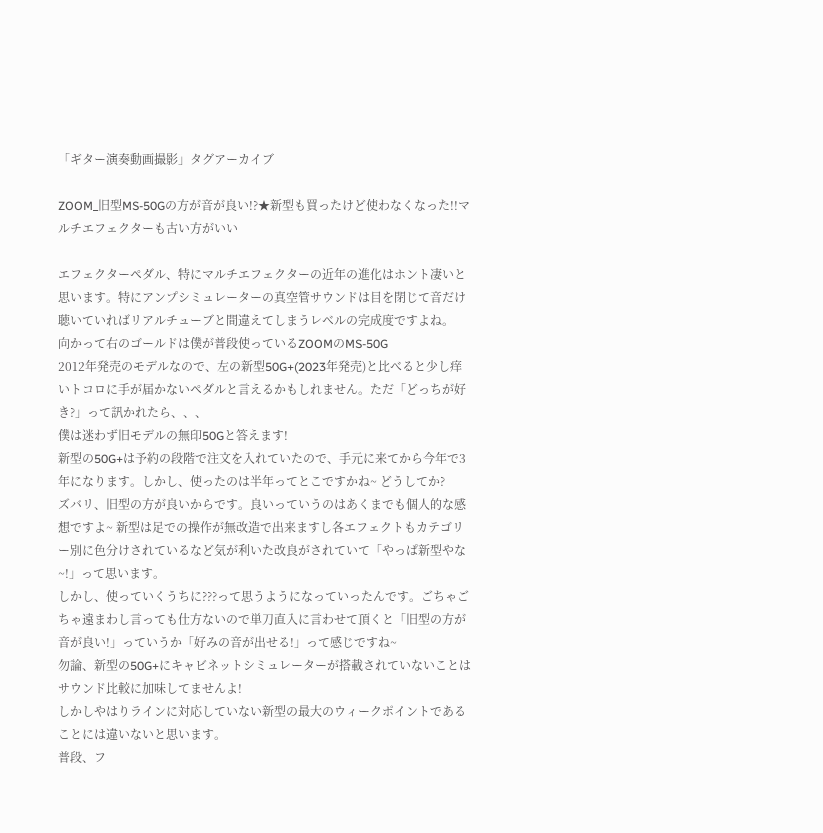「ギター演奏動画撮影」タグアーカイブ

ZOOM_旧型MS-50Gの方が音が良い!?★新型も買ったけど使わなくなった!!マルチエフェクターも古い方がいい

エフェクターペダル、特にマルチエフェクターの近年の進化はホント凄いと思います。特にアンプシミュレーターの真空管サウンドは目を閉じて音だけ聴いていればリアルチューブと間違えてしまうレベルの完成度ですよね。
向かって右のゴールドは僕が普段使っているZOOMのMS-50G
2012年発売のモデルなので、左の新型50G+(2023年発売)と比べると少し痒いトコロに手が届かないペダルと言えるかもしれません。ただ「どっちが好き?」って訊かれたら、、、
僕は迷わず旧モデルの無印50Gと答えます!
新型の50G+は予約の段階で注文を入れていたので、手元に来てから今年で3年になります。しかし、使ったのは半年ってとこですかね~ どうしてか?
ズバリ、旧型の方が良いからです。良いっていうのはあくまでも個人的な感想ですよ~ 新型は足での操作が無改造で出来ますし各エフェクトもカテゴリー別に色分けされているなど気が利いた改良がされていて「やっぱ新型やな~!」って思います。
しかし、使っていくうちに???って思うようになっていったんです。ごちゃごちゃ遠まわし言っても仕方ないので単刀直入に言わせて頂くと「旧型の方が音が良い!」っていうか「好みの音が出せる!」って感じですね~
勿論、新型の50G+にキャビネットシミュレーターが搭載されていないことはサウンド比較に加味してませんよ!
しかしやはりラインに対応していない新型の最大のウィークポイントであることには違いないと思います。
普段、フ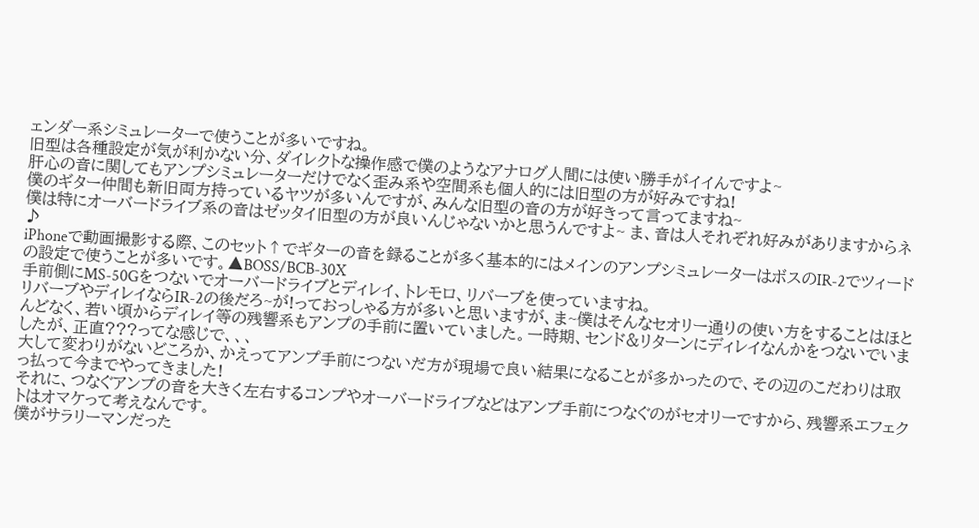ェンダー系シミュレーターで使うことが多いですね。
旧型は各種設定が気が利かない分、ダイレクトな操作感で僕のようなアナログ人間には使い勝手がイイんですよ~
肝心の音に関してもアンプシミュレーターだけでなく歪み系や空間系も個人的には旧型の方が好みですね!
僕のギター仲間も新旧両方持っているヤツが多いんですが、みんな旧型の音の方が好きって言ってますね~
僕は特にオーバードライブ系の音はゼッタイ旧型の方が良いんじゃないかと思うんですよ~ ま、音は人それぞれ好みがありますからネ♪
iPhoneで動画撮影する際、このセット↑でギターの音を録ることが多く基本的にはメインのアンプシミュレーターはボスのIR-2でツィードの設定で使うことが多いです。▲BOSS/BCB-30X
手前側にMS-50Gをつないでオーバードライブとディレイ、トレモロ、リバーブを使っていますね。
リバーブやディレイならIR-2の後だろ~が!っておっしゃる方が多いと思いますが、ま~僕はそんなセオリー通りの使い方をすることはほとんどなく、若い頃からディレイ等の残響系もアンプの手前に置いていました。一時期、センド&リターンにディレイなんかをつないでいましたが、正直???ってな感じで、、、
大して変わりがないどころか、かえってアンプ手前につないだ方が現場で良い結果になることが多かったので、その辺のこだわりは取っ払って今までやってきました!
それに、つなぐアンプの音を大きく左右するコンプやオーバードライブなどはアンプ手前につなぐのがセオリーですから、残響系エフェクトはオマケって考えなんです。
僕がサラリーマンだった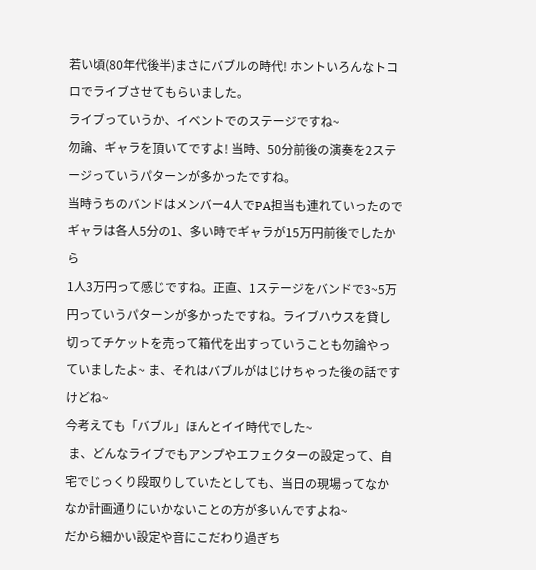若い頃(80年代後半)まさにバブルの時代! ホントいろんなトコロでライブさせてもらいました。
ライブっていうか、イベントでのステージですね~
勿論、ギャラを頂いてですよ! 当時、50分前後の演奏を2ステージっていうパターンが多かったですね。
当時うちのバンドはメンバー4人でPA担当も連れていったのでギャラは各人5分の1、多い時でギャラが15万円前後でしたから
1人3万円って感じですね。正直、1ステージをバンドで3~5万円っていうパターンが多かったですね。ライブハウスを貸し切ってチケットを売って箱代を出すっていうことも勿論やっていましたよ~ ま、それはバブルがはじけちゃった後の話ですけどね~
今考えても「バブル」ほんとイイ時代でした~
 ま、どんなライブでもアンプやエフェクターの設定って、自宅でじっくり段取りしていたとしても、当日の現場ってなかなか計画通りにいかないことの方が多いんですよね~
だから細かい設定や音にこだわり過ぎち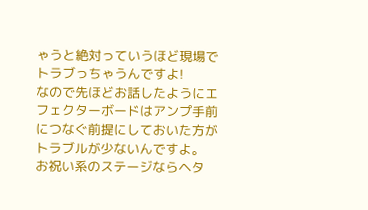ゃうと絶対っていうほど現場でトラブっちゃうんですよ!
なので先ほどお話したようにエフェクターボードはアンプ手前につなぐ前提にしておいた方がトラブルが少ないんですよ。
お祝い系のステージならヘタ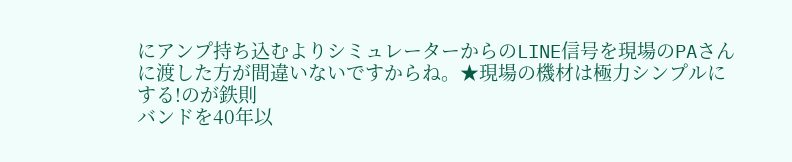にアンプ持ち込むよりシミュレーターからのLINE信号を現場のPAさんに渡した方が間違いないですからね。★現場の機材は極力シンプルにする!のが鉄則
バンドを40年以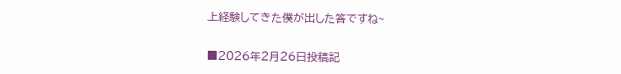上経験してきた僕が出した答ですね~


■2026年2月26日投稿記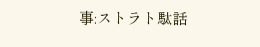事:ストラト駄話